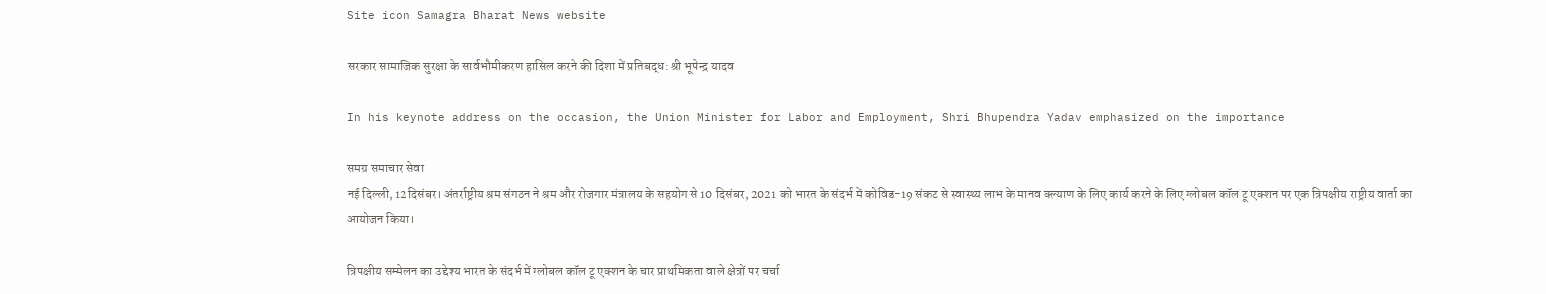Site icon Samagra Bharat News website

सरकार सामाजिक सुरक्षा के सार्वभौमीकरण हासिल करने की दिशा में प्रतिबद्ध: श्री भूपेन्‍द्र यादव

In his keynote address on the occasion, the Union Minister for Labor and Employment, Shri Bhupendra Yadav emphasized on the importance

समग्र समाचार सेवा
नई दिल्ली, 12दिसंबर। अंतर्राष्ट्रीय श्रम संगठन ने श्रम और रोजगार मंत्रालय के सहयोग से 10 दिसंबर, 2021 को भारत के संदर्भ में कोविड-19 संकट से स्‍वास्‍थ्‍य लाभ के मानव क्‍ल्‍याण के लिए कार्य करने के लिए ग्लोबल कॉल टू एक्शन पर एक त्रिपक्षीय राष्ट्रीय वार्ता का आयोजन किया।

त्रिपक्षीय सम्मेलन का उद्देश्य भारत के संदर्भ में ग्लोबल कॉल टू एक्शन के चार प्राथमिकता वाले क्षेत्रों पर चर्चा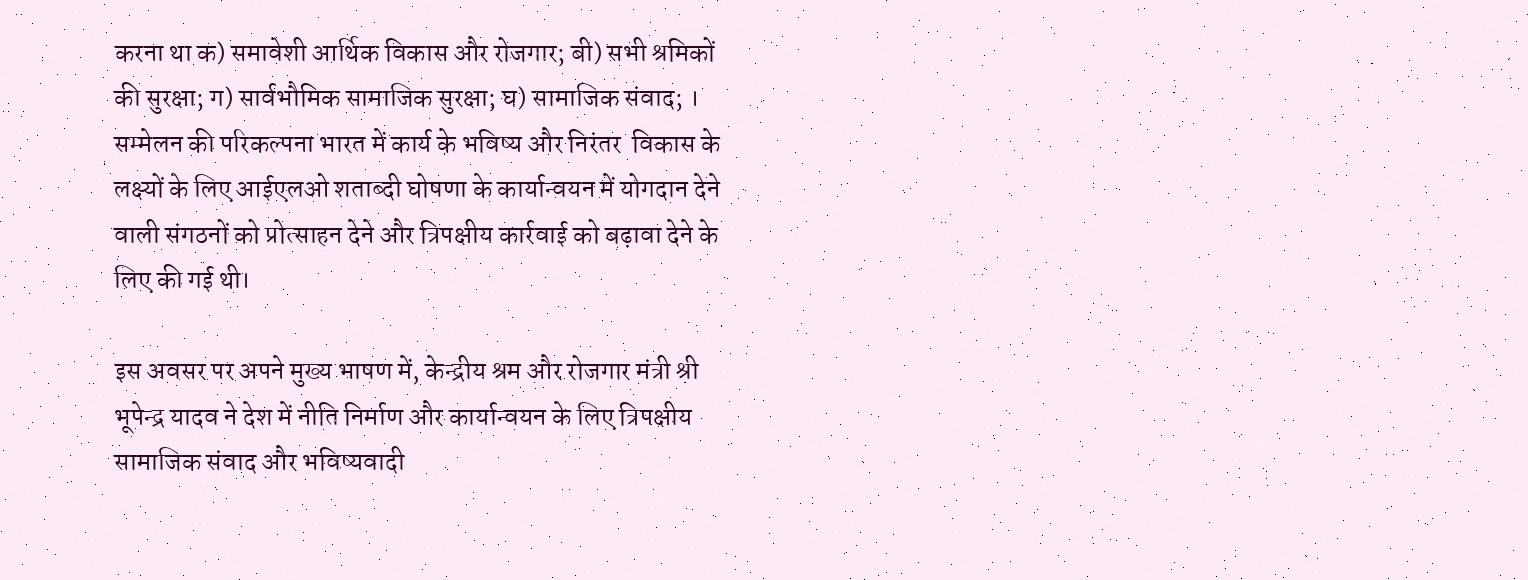करना था क) समावेशी आर्थिक विकास और रोजगार; बी) सभी श्रमिकों की सुरक्षा; ग) सार्वभौमिक सामाजिक सुरक्षा; घ) सामाजिक संवाद; । सम्मेलन की परिकल्पना भारत में कार्य के भविष्य और निरंतर  विकास के लक्ष्यों के लिए आईएलओ शताब्दी घोषणा के कार्यान्वयन में योगदान देने वाली संगठनों को प्रोत्‍साहन देने और त्रिपक्षीय कार्रवाई को बढ़ावा देने के लिए की गई थी।

इस अवसर पर अपने मुख्य भाषण में, केन्‍द्रीय श्रम और रोजगार मंत्री श्री भूपेन्‍द्र यादव ने देश में नीति निर्माण और कार्यान्वयन के लिए त्रिपक्षीय सामाजिक संवाद और भविष्यवादी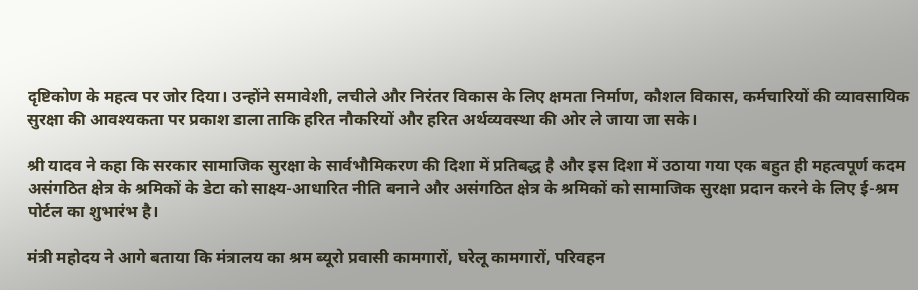दृष्टिकोण के महत्व पर जोर दिया। उन्होंने समावेशी, लचीले और निरंतर विकास के लिए क्षमता निर्माण, कौशल विकास, कर्मचारियों की व्यावसायिक सुरक्षा की आवश्यकता पर प्रकाश डाला ताकि हरित नौकरियों और हरित अर्थव्यवस्था की ओर ले जाया जा सके।

श्री यादव ने कहा कि सरकार सामाजिक सुरक्षा के सार्वभौमिकरण की दिशा में प्रतिबद्ध है और इस दिशा में उठाया गया एक बहुत ही महत्वपूर्ण कदम असंगठित क्षेत्र के श्रमिकों के डेटा को साक्ष्य-आधारित नीति बनाने और असंगठित क्षेत्र के श्रमिकों को सामाजिक सुरक्षा प्रदान करने के लिए ई-श्रम पोर्टल का शुभारंभ है।

मंत्री महोदय ने आगे बताया कि मंत्रालय का श्रम ब्यूरो प्रवासी कामगारों, घरेलू कामगारों, परिवहन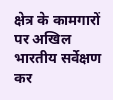क्षेत्र के कामगारों पर अखिल भारतीय सर्वेक्षण कर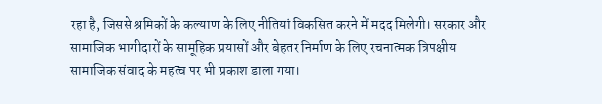रहा है, जिससे श्रमिकों के कल्याण के लिए नीतियां विकसित करने में मदद मिलेगी। सरकार और सामाजिक भागीदारों के सामूहिक प्रयासों और बेहतर निर्माण के लिए रचनात्मक त्रिपक्षीय सामाजिक संवाद के महत्व पर भी प्रकाश डाला गया।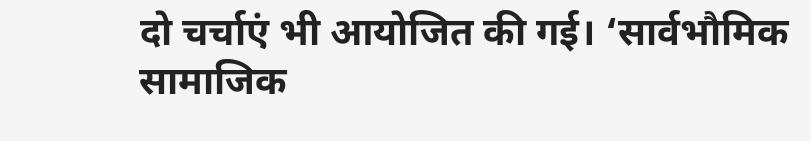दो चर्चाएं भी आयोजित की गई। ‘सार्वभौमिक सामाजिक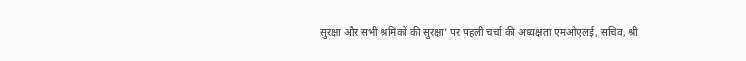सुरक्षा और सभी श्रमिकों की सुरक्षा’ पर पहली चर्चा की अध्यक्षता एमओएलई, सचिव, श्री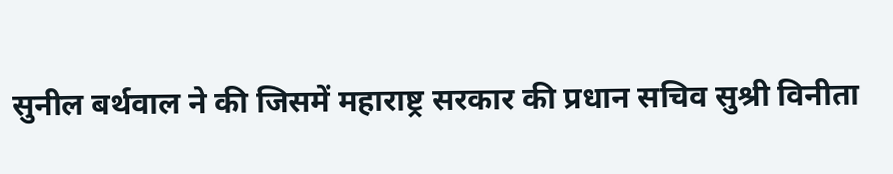सुनील बर्थवाल ने की जिसमें महाराष्ट्र सरकार की प्रधान सचिव सुश्री विनीता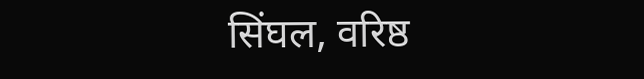सिंघल, वरिष्ठ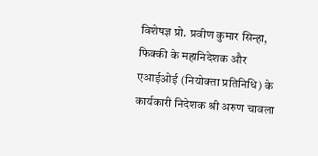विशेषज्ञ प्रो. प्रवीण कुमार सिन्हा,  फिक्की के महानिदेशक और एआईओई (नियोक्ता प्रतिनिधि) के कार्यकारी निदेशक श्री अरुण चावला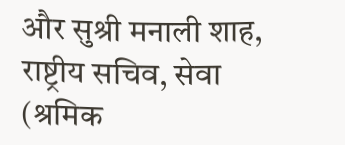और सुश्री मनाली शाह, राष्ट्रीय सचिव, सेवा (श्रमिक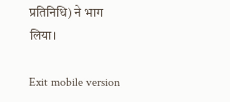प्रतिनिधि) ने भाग लिया।

Exit mobile version